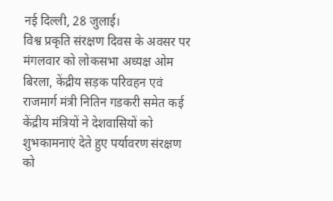नई दिल्ली, 28 जुलाई।
विश्व प्रकृति संरक्षण दिवस के अवसर पर मंगलवार को लोकसभा अध्यक्ष ओम बिरला, केंद्रीय सड़क परिवहन एवं राजमार्ग मंत्री नितिन गडकरी समेत कई केंद्रीय मंत्रियों ने देशवासियों को शुभकामनाएं देते हुए पर्यावरण संरक्षण को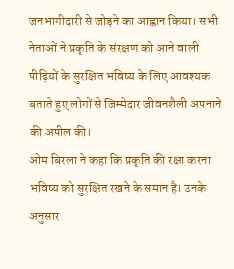जनभागीदारी से जोड़ने का आह्वान किया। सभी नेताओं ने प्रकृति के संरक्षण को आने वाली पीढ़ियों के सुरक्षित भविष्य के लिए आवश्यक बताते हुए लोगों से जिम्मेदार जीवनशैली अपनाने की अपील की।
ओम बिरला ने कहा कि प्रकृति की रक्षा करना भविष्य को सुरक्षित रखने के समान है। उनके अनुसार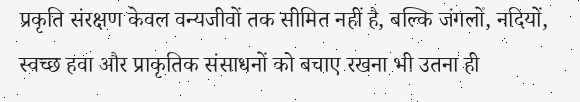प्रकृति संरक्षण केवल वन्यजीवों तक सीमित नहीं है, बल्कि जंगलों, नदियों, स्वच्छ हवा और प्राकृतिक संसाधनों को बचाए रखना भी उतना ही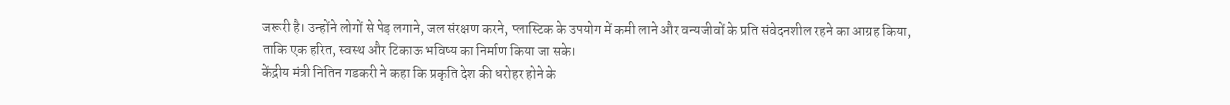जरूरी है। उन्होंने लोगों से पेड़ लगाने, जल संरक्षण करने, प्लास्टिक के उपयोग में कमी लाने और वन्यजीवों के प्रति संवेदनशील रहने का आग्रह किया, ताकि एक हरित, स्वस्थ और टिकाऊ भविष्य का निर्माण किया जा सके।
केंद्रीय मंत्री नितिन गडकरी ने कहा कि प्रकृति देश की धरोहर होने के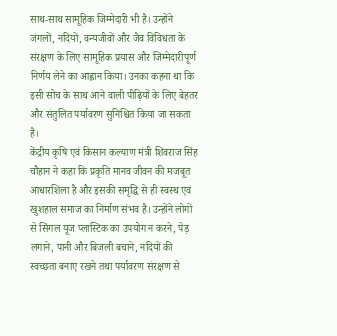साथ-साथ सामूहिक जिम्मेदारी भी है। उन्होंने जंगलों, नदियों, वन्यजीवों और जैव विविधता के संरक्षण के लिए सामूहिक प्रयास और जिम्मेदारीपूर्ण निर्णय लेने का आह्वान किया। उनका कहना था कि इसी सोच के साथ आने वाली पीढ़ियों के लिए बेहतर और संतुलित पर्यावरण सुनिश्चित किया जा सकता है।
केंद्रीय कृषि एवं किसान कल्याण मंत्री शिवराज सिंह चौहान ने कहा कि प्रकृति मानव जीवन की मजबूत आधारशिला है और इसकी समृद्धि से ही स्वस्थ एवं खुशहाल समाज का निर्माण संभव है। उन्होंने लोगों से सिंगल यूज प्लास्टिक का उपयोग न करने, पेड़ लगाने, पानी और बिजली बचाने, नदियों की स्वच्छता बनाए रखने तथा पर्यावरण संरक्षण से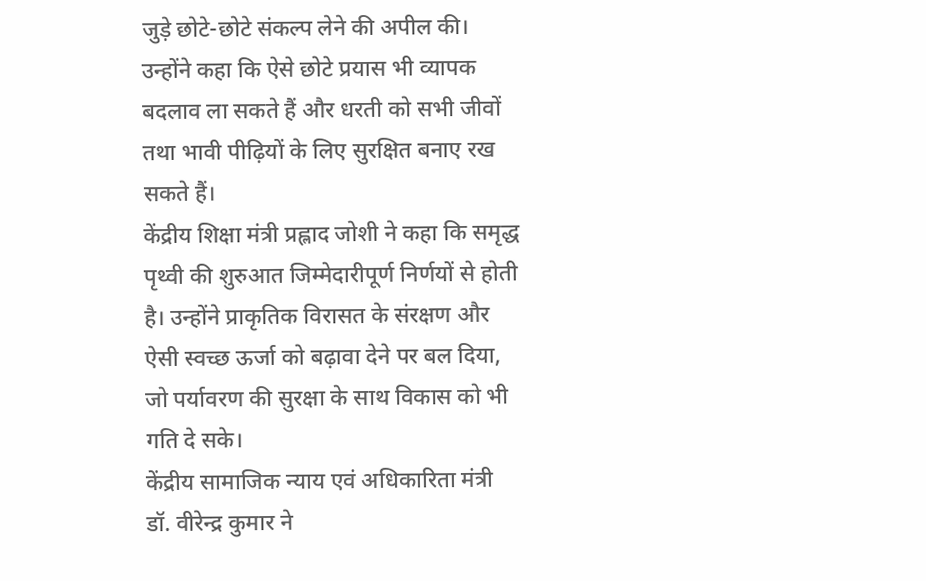जुड़े छोटे-छोटे संकल्प लेने की अपील की। उन्होंने कहा कि ऐसे छोटे प्रयास भी व्यापक बदलाव ला सकते हैं और धरती को सभी जीवों तथा भावी पीढ़ियों के लिए सुरक्षित बनाए रख सकते हैं।
केंद्रीय शिक्षा मंत्री प्रह्लाद जोशी ने कहा कि समृद्ध पृथ्वी की शुरुआत जिम्मेदारीपूर्ण निर्णयों से होती है। उन्होंने प्राकृतिक विरासत के संरक्षण और ऐसी स्वच्छ ऊर्जा को बढ़ावा देने पर बल दिया, जो पर्यावरण की सुरक्षा के साथ विकास को भी गति दे सके।
केंद्रीय सामाजिक न्याय एवं अधिकारिता मंत्री डॉ. वीरेन्द्र कुमार ने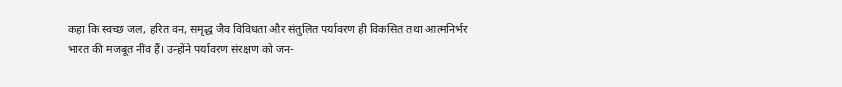कहा कि स्वच्छ जल, हरित वन, समृद्ध जैव विविधता और संतुलित पर्यावरण ही विकसित तथा आत्मनिर्भर भारत की मजबूत नींव हैं। उन्होंने पर्यावरण संरक्षण को जन-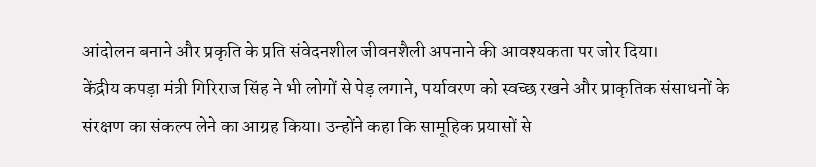आंदोलन बनाने और प्रकृति के प्रति संवेदनशील जीवनशैली अपनाने की आवश्यकता पर जोर दिया।
केंद्रीय कपड़ा मंत्री गिरिराज सिंह ने भी लोगों से पेड़ लगाने, पर्यावरण को स्वच्छ रखने और प्राकृतिक संसाधनों के संरक्षण का संकल्प लेने का आग्रह किया। उन्होंने कहा कि सामूहिक प्रयासों से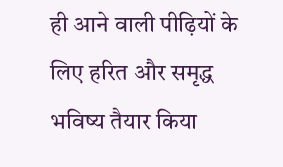ही आने वाली पीढ़ियों के लिए हरित और समृद्ध भविष्य तैयार किया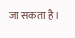जा सकता है।